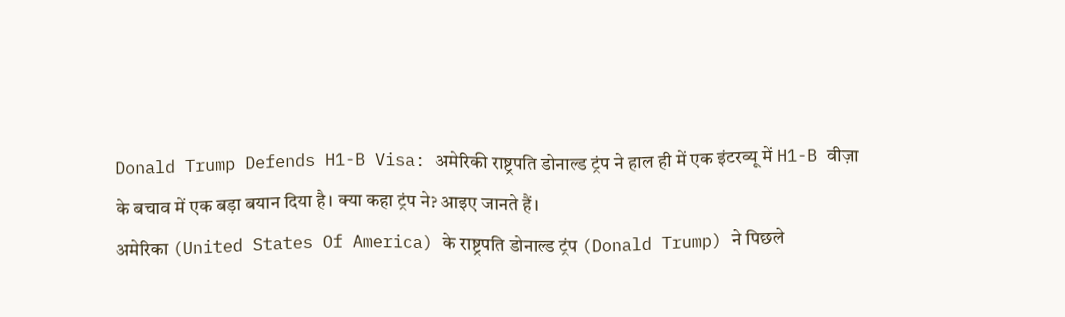Donald Trump Defends H1-B Visa: अमेरिकी राष्ट्रपति डोनाल्ड ट्रंप ने हाल ही में एक इंटरव्यू में H1-B वीज़ा के बचाव में एक बड़ा बयान दिया है। क्या कहा ट्रंप ने? आइए जानते हैं।
अमेरिका (United States Of America) के राष्ट्रपति डोनाल्ड ट्रंप (Donald Trump) ने पिछले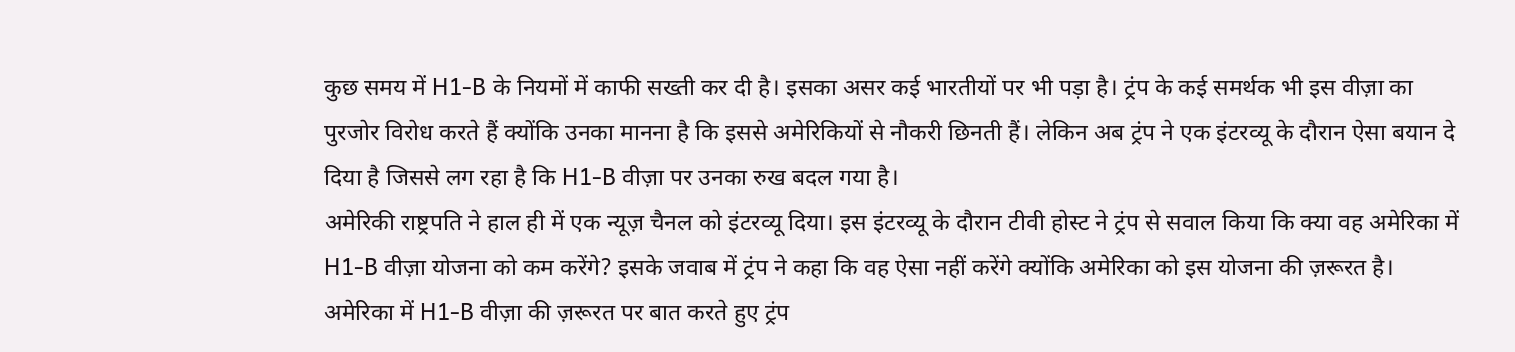कुछ समय में H1-B के नियमों में काफी सख्ती कर दी है। इसका असर कई भारतीयों पर भी पड़ा है। ट्रंप के कई समर्थक भी इस वीज़ा का पुरजोर विरोध करते हैं क्योंकि उनका मानना है कि इससे अमेरिकियों से नौकरी छिनती हैं। लेकिन अब ट्रंप ने एक इंटरव्यू के दौरान ऐसा बयान दे दिया है जिससे लग रहा है कि H1-B वीज़ा पर उनका रुख बदल गया है।
अमेरिकी राष्ट्रपति ने हाल ही में एक न्यूज़ चैनल को इंटरव्यू दिया। इस इंटरव्यू के दौरान टीवी होस्ट ने ट्रंप से सवाल किया कि क्या वह अमेरिका में H1-B वीज़ा योजना को कम करेंगे? इसके जवाब में ट्रंप ने कहा कि वह ऐसा नहीं करेंगे क्योंकि अमेरिका को इस योजना की ज़रूरत है।
अमेरिका में H1-B वीज़ा की ज़रूरत पर बात करते हुए ट्रंप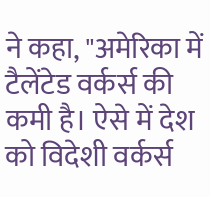ने कहा, "अमेरिका में टैलेंटेड वर्कर्स की कमी है। ऐसे में देश को विदेशी वर्कर्स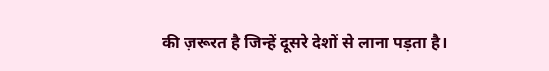की ज़रूरत है जिन्हें दूसरे देशों से लाना पड़ता है।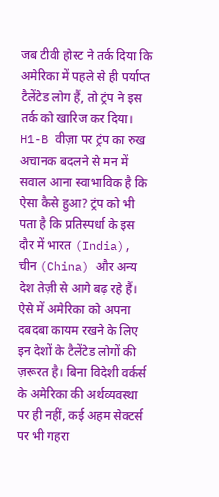जब टीवी होस्ट ने तर्क दिया कि अमेरिका में पहले से ही पर्याप्त टैलेंटेड लोग हैं, तो ट्रंप ने इस तर्क को खारिज कर दिया।
H1-B वीज़ा पर ट्रंप का रुख अचानक बदलने से मन में सवाल आना स्वाभाविक है कि ऐसा कैसे हुआ? ट्रंप को भी पता है कि प्रतिस्पर्धा के इस दौर में भारत (India), चीन (China) और अन्य देश तेज़ी से आगे बढ़ रहे हैं। ऐसे में अमेरिका को अपना दबदबा कायम रखने के लिए इन देशों के टैलेंटेड लोगों की ज़रूरत है। बिना विदेशी वर्कर्स के अमेरिका की अर्थव्यवस्था पर ही नहीं, कई अहम सेक्टर्स पर भी गहरा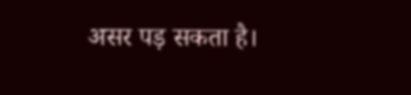असर पड़ सकता है।